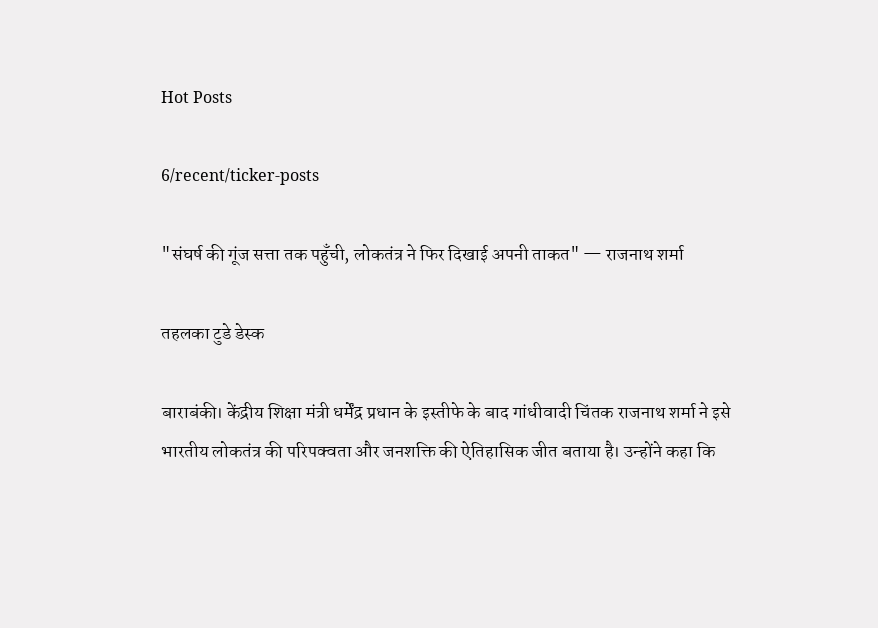Hot Posts

6/recent/ticker-posts

"संघर्ष की गूंज सत्ता तक पहुँची, लोकतंत्र ने फिर दिखाई अपनी ताकत" — राजनाथ शर्मा

तहलका टुडे डेस्क

बाराबंकी। केंद्रीय शिक्षा मंत्री धर्मेंद्र प्रधान के इस्तीफे के बाद गांधीवादी चिंतक राजनाथ शर्मा ने इसे भारतीय लोकतंत्र की परिपक्वता और जनशक्ति की ऐतिहासिक जीत बताया है। उन्होंने कहा कि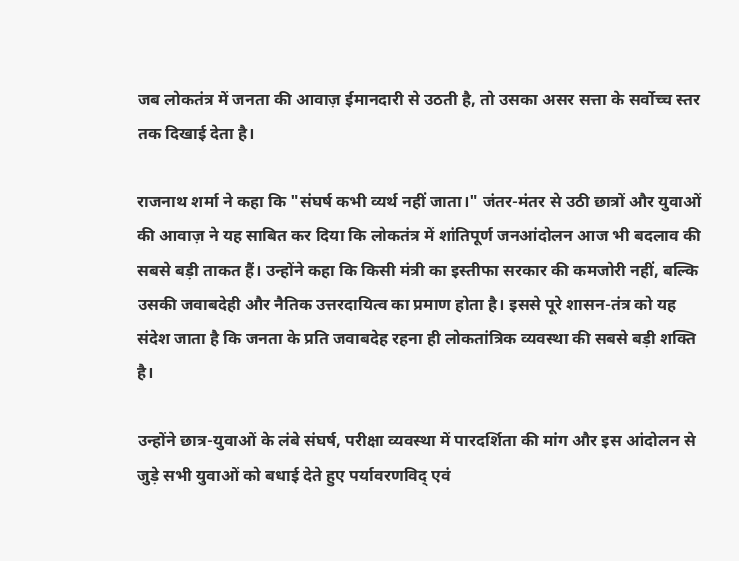जब लोकतंत्र में जनता की आवाज़ ईमानदारी से उठती है, तो उसका असर सत्ता के सर्वोच्च स्तर तक दिखाई देता है।

राजनाथ शर्मा ने कहा कि "संघर्ष कभी व्यर्थ नहीं जाता।" जंतर-मंतर से उठी छात्रों और युवाओं की आवाज़ ने यह साबित कर दिया कि लोकतंत्र में शांतिपूर्ण जनआंदोलन आज भी बदलाव की सबसे बड़ी ताकत हैं। उन्होंने कहा कि किसी मंत्री का इस्तीफा सरकार की कमजोरी नहीं, बल्कि उसकी जवाबदेही और नैतिक उत्तरदायित्व का प्रमाण होता है। इससे पूरे शासन-तंत्र को यह संदेश जाता है कि जनता के प्रति जवाबदेह रहना ही लोकतांत्रिक व्यवस्था की सबसे बड़ी शक्ति है।

उन्होंने छात्र-युवाओं के लंबे संघर्ष, परीक्षा व्यवस्था में पारदर्शिता की मांग और इस आंदोलन से जुड़े सभी युवाओं को बधाई देते हुए पर्यावरणविद् एवं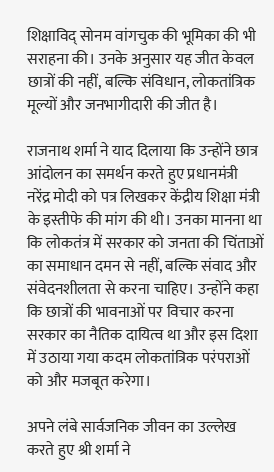शिक्षाविद् सोनम वांगचुक की भूमिका की भी सराहना की। उनके अनुसार यह जीत केवल छात्रों की नहीं, बल्कि संविधान, लोकतांत्रिक मूल्यों और जनभागीदारी की जीत है।

राजनाथ शर्मा ने याद दिलाया कि उन्होंने छात्र आंदोलन का समर्थन करते हुए प्रधानमंत्री नरेंद्र मोदी को पत्र लिखकर केंद्रीय शिक्षा मंत्री के इस्तीफे की मांग की थी। उनका मानना था कि लोकतंत्र में सरकार को जनता की चिंताओं का समाधान दमन से नहीं, बल्कि संवाद और संवेदनशीलता से करना चाहिए। उन्होंने कहा कि छात्रों की भावनाओं पर विचार करना सरकार का नैतिक दायित्व था और इस दिशा में उठाया गया कदम लोकतांत्रिक परंपराओं को और मजबूत करेगा।

अपने लंबे सार्वजनिक जीवन का उल्लेख करते हुए श्री शर्मा ने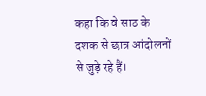कहा कि वे साठ के दशक से छात्र आंदोलनों से जुड़े रहे हैं।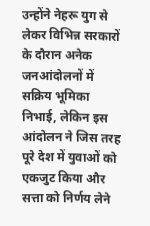उन्होंने नेहरू युग से लेकर विभिन्न सरकारों के दौरान अनेक जनआंदोलनों में सक्रिय भूमिका निभाई, लेकिन इस आंदोलन ने जिस तरह पूरे देश में युवाओं को एकजुट किया और सत्ता को निर्णय लेने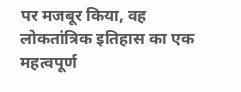पर मजबूर किया, वह लोकतांत्रिक इतिहास का एक महत्वपूर्ण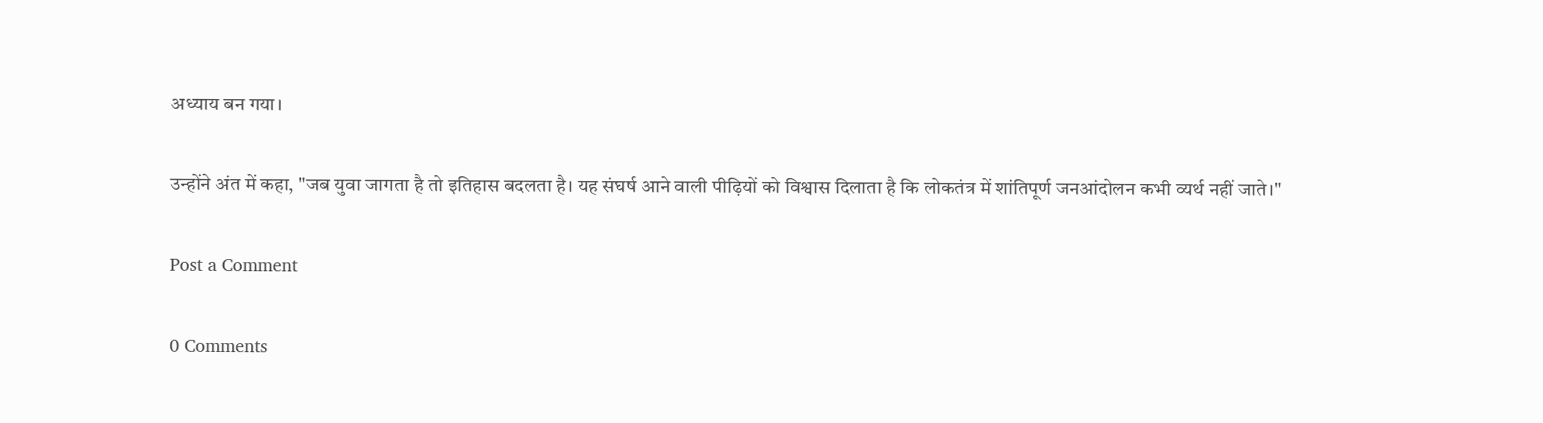अध्याय बन गया।

उन्होंने अंत में कहा, "जब युवा जागता है तो इतिहास बदलता है। यह संघर्ष आने वाली पीढ़ियों को विश्वास दिलाता है कि लोकतंत्र में शांतिपूर्ण जनआंदोलन कभी व्यर्थ नहीं जाते।"

Post a Comment

0 Comments